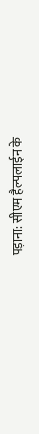पड़ाना: सीएम हैल्पलाईन के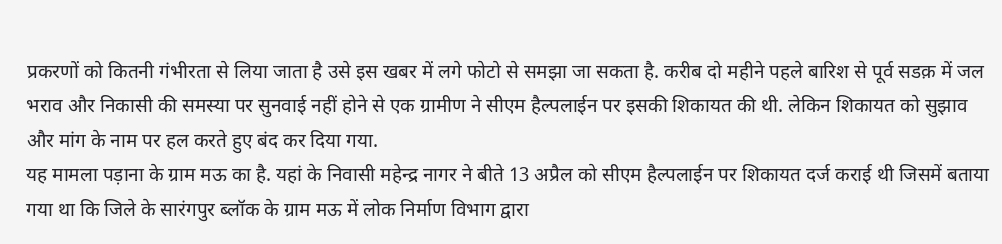प्रकरणों को कितनी गंभीरता से लिया जाता है उसे इस खबर में लगे फोटो से समझा जा सकता है. करीब दो महीने पहले बारिश से पूर्व सडक़ में जल भराव और निकासी की समस्या पर सुनवाई नहीं होने से एक ग्रामीण ने सीएम हैल्पलाईन पर इसकी शिकायत की थी. लेकिन शिकायत को सुझाव और मांग के नाम पर हल करते हुए बंद कर दिया गया.
यह मामला पड़ाना के ग्राम मऊ का है. यहां के निवासी महेन्द्र नागर ने बीते 13 अप्रैल को सीएम हैल्पलाईन पर शिकायत दर्ज कराई थी जिसमें बताया गया था कि जिले के सारंगपुर ब्लॉक के ग्राम मऊ में लोक निर्माण विभाग द्वारा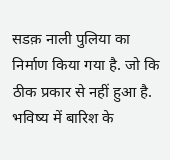सडक़ नाली पुलिया का निर्माण किया गया है. जो कि ठीक प्रकार से नहीं हुआ है. भविष्य में बारिश के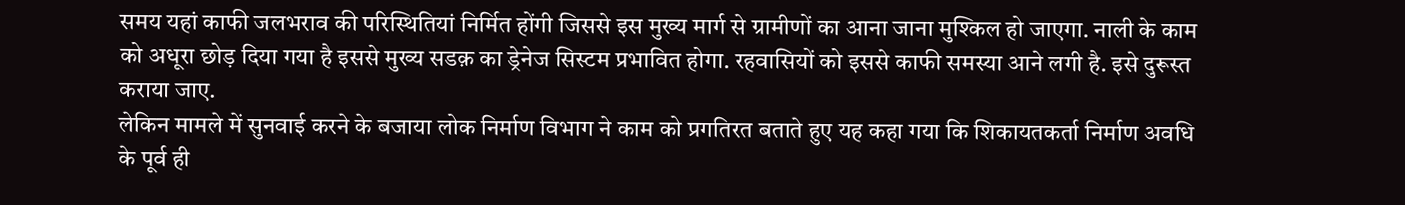समय यहां काफी जलभराव की परिस्थितियां निर्मित होंगी जिससे इस मुख्य मार्ग से ग्रामीणों का आना जाना मुश्किल हो जाएगा. नाली के काम को अधूरा छोड़ दिया गया है इससे मुख्य सडक़ का ड्रेनेज सिस्टम प्रभावित होगा. रहवासियों को इससे काफी समस्या आने लगी है. इसे दुरूस्त कराया जाए.
लेकिन मामले में सुनवाई करने के बजाया लोक निर्माण विभाग ने काम को प्रगतिरत बताते हुए यह कहा गया कि शिकायतकर्ता निर्माण अवधि के पूर्व ही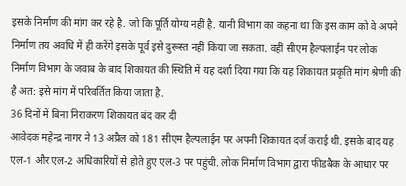इसके निर्माण की मांग कर रहे है. जो कि पूर्ति योग्य नहीं है. यानी विभाग का कहना था कि इस काम को वे अपने निर्माण तय अवधि में ही करेंगे इसके पूर्व इसे दुरूस्त नहीं किया जा सकता. वहीं सीएम हैल्पलाईन पर लोक निर्माण विभाग के जवाब के बाद शिकायत की स्थिति में यह दर्शा दिया गया कि यह शिकायत प्रकृति मांग श्रेणी की है अत: इसे मांग में परिवर्तित किया जाता है.
36 दिनों में बिना निराकरण शिकायत बंद कर दी
आवेदक महेन्द्र नागर ने 13 अप्रैल को 181 सीएम हैल्पलाईन पर अपनी शिकायत दर्ज कराई थी. इसके बाद यह एल-1 और एल-2 अधिकारियों से होते हुए एल-3 पर पहुंची. लोक निर्माण विभाग द्वारा फीडबैक के आधार पर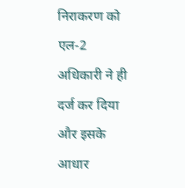निराकरण को एल-2 अधिकारी ने ही दर्ज कर दिया और इसके आधार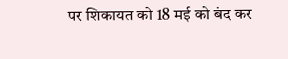पर शिकायत को 18 मई को बंद कर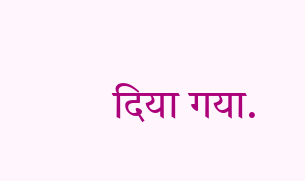दिया गया.